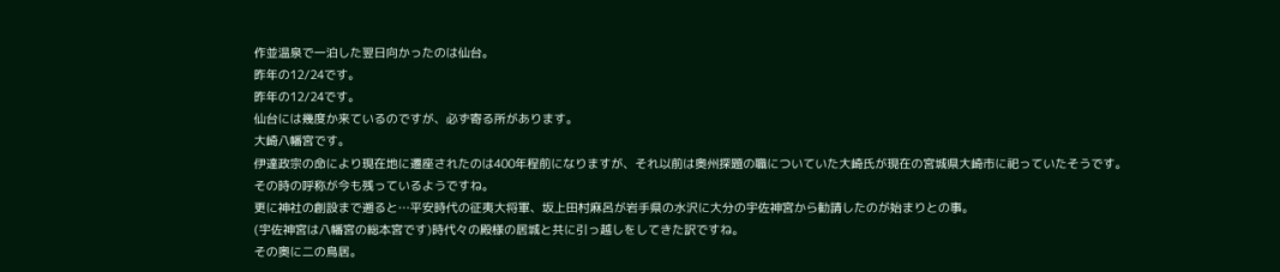作並温泉で一泊した翌日向かったのは仙台。
昨年の12/24です。
昨年の12/24です。
仙台には幾度か来ているのですが、必ず寄る所があります。
大崎八幡宮です。
伊達政宗の命により現在地に遷座されたのは400年程前になりますが、それ以前は奥州探題の職についていた大崎氏が現在の宮城県大崎市に祀っていたそうです。
その時の呼称が今も残っているようですね。
更に神社の創設まで遡ると…平安時代の征夷大将軍、坂上田村麻呂が岩手県の水沢に大分の宇佐神宮から勧請したのが始まりとの事。
(宇佐神宮は八幡宮の総本宮です)時代々の殿様の居城と共に引っ越しをしてきた訳ですね。
その奥に二の鳥居。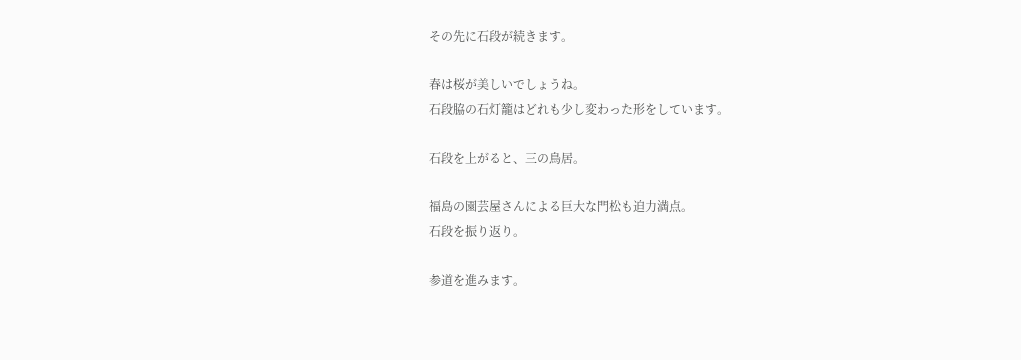その先に石段が続きます。

春は桜が美しいでしょうね。
石段脇の石灯籠はどれも少し変わった形をしています。

石段を上がると、三の鳥居。

福島の園芸屋さんによる巨大な門松も迫力満点。
石段を振り返り。

参道を進みます。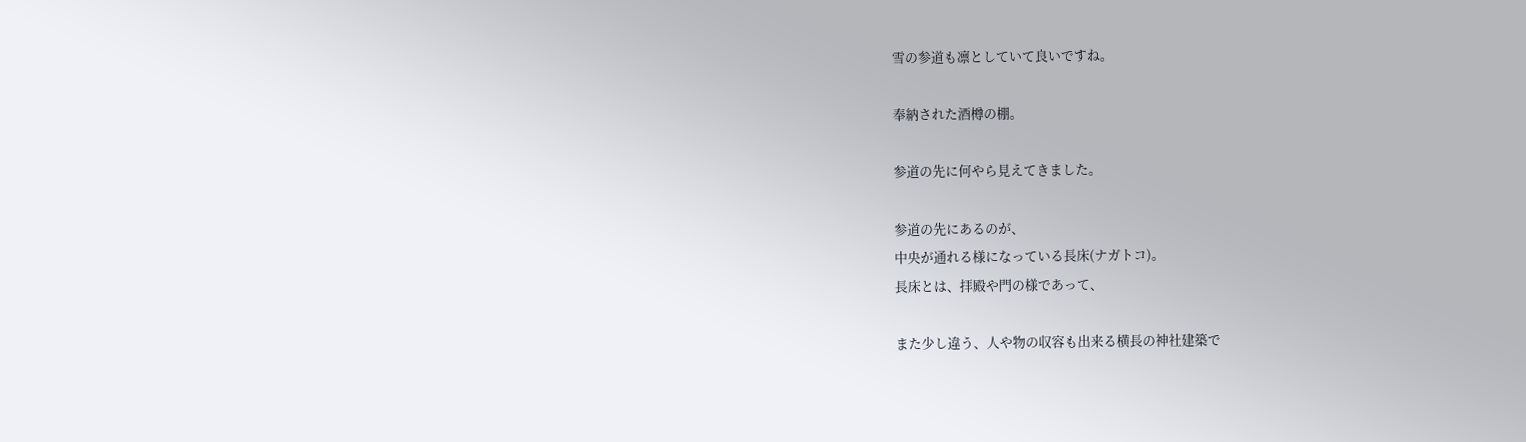雪の参道も凛としていて良いですね。

奉納された酒樽の棚。

参道の先に何やら見えてきました。

参道の先にあるのが、
中央が通れる様になっている長床(ナガトコ)。
長床とは、拝殿や門の様であって、

また少し違う、人や物の収容も出来る横長の神社建築で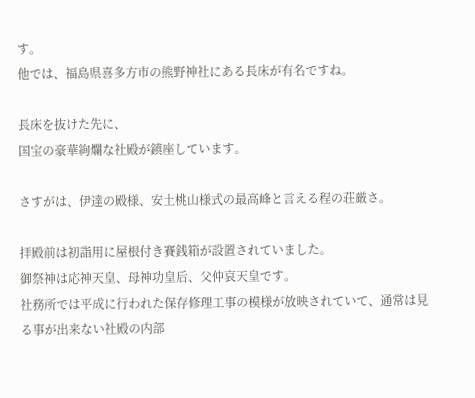す。
他では、福島県喜多方市の熊野神社にある長床が有名ですね。

長床を抜けた先に、
国宝の豪華絢爛な社殿が鎮座しています。

さすがは、伊達の殿様、安土桃山様式の最高峰と言える程の荘厳さ。

拝殿前は初詣用に屋根付き賽銭箱が設置されていました。
御祭神は応神天皇、母神功皇后、父仲哀天皇です。
社務所では平成に行われた保存修理工事の模様が放映されていて、通常は見る事が出来ない社殿の内部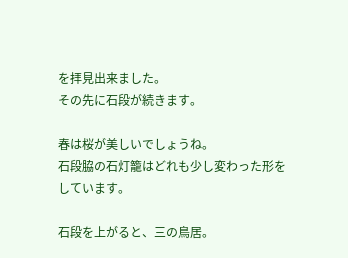を拝見出来ました。
その先に石段が続きます。

春は桜が美しいでしょうね。
石段脇の石灯籠はどれも少し変わった形をしています。

石段を上がると、三の鳥居。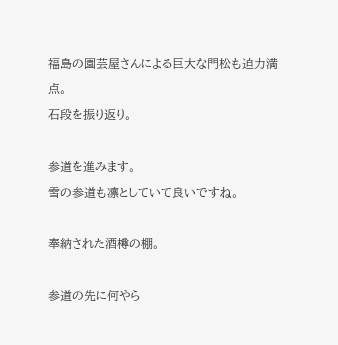福島の園芸屋さんによる巨大な門松も迫力満点。
石段を振り返り。

参道を進みます。
雪の参道も凛としていて良いですね。

奉納された酒樽の棚。

参道の先に何やら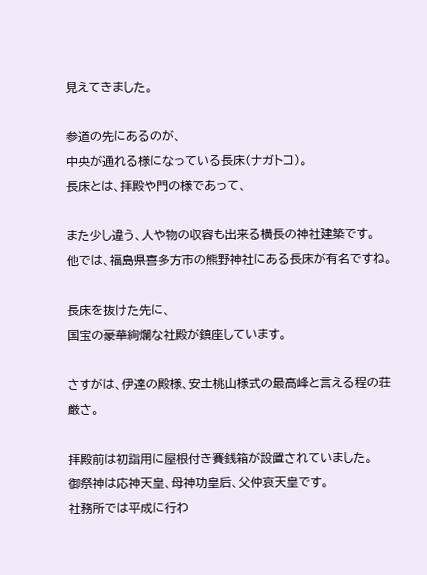見えてきました。

参道の先にあるのが、
中央が通れる様になっている長床(ナガトコ)。
長床とは、拝殿や門の様であって、

また少し違う、人や物の収容も出来る横長の神社建築です。
他では、福島県喜多方市の熊野神社にある長床が有名ですね。

長床を抜けた先に、
国宝の豪華絢爛な社殿が鎮座しています。

さすがは、伊達の殿様、安土桃山様式の最高峰と言える程の荘厳さ。

拝殿前は初詣用に屋根付き賽銭箱が設置されていました。
御祭神は応神天皇、母神功皇后、父仲哀天皇です。
社務所では平成に行わ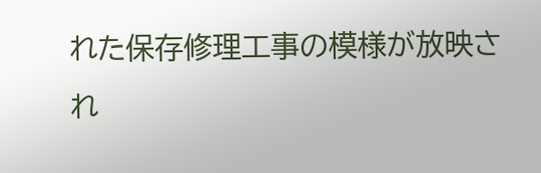れた保存修理工事の模様が放映され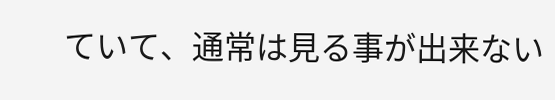ていて、通常は見る事が出来ない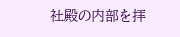社殿の内部を拝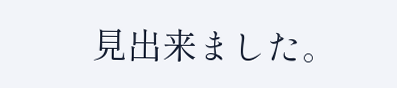見出来ました。